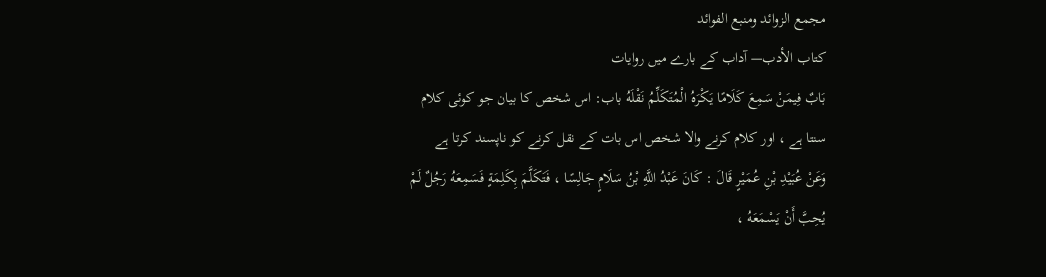مجمع الزوائد ومنبع الفوائد
كتاب الأدب— آداب کے بارے میں روایات
بَابٌ فِيمَنْ سَمِعَ كَلَامًا يَكْرَهُ الْمُتَكَلِّمُ نَقْلَهُ باب: اس شخص کا بیان جو کوئی کلام سنتا ہے ، اور کلام کرنے والا شخص اس بات کے نقل کرنے کو ناپسند کرتا ہے
وَعَنْ عُبَيْدِ بْنِ عُمَيْرٍ قَالَ : كَانَ عَبْدُ اللَّهِ بْنُ سَلَامٍ جَالِسًا ، فَتَكَلَّمَ بِكَلِمَةٍ فَسَمِعَهُ رَجُلٌ لَمْ يُحِبَّ أَنْ يَسْمَعَهُ ،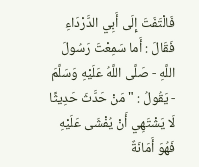فَالْتَفَتَ إِلَى أَبِي الدَّرْدَاءِ فَقَالَ : أَما سَمِعْتَ رَسُولَ اللَّهِ - صَلَّى اللَّهُ عَلَيْهِ وَسَلَّمَ - يَقُولُ : " مَنْ حَدَّثَ حَدِيثًا لَا يَشْتَهِي أَنْ يُفْشَى عَلَيْهِ فَهُوَ أَمَانَةٌ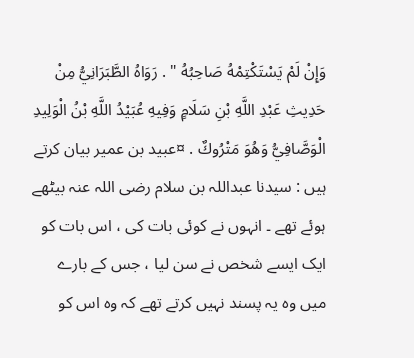وَإِنْ لَمْ يَسْتَكْتِمْهُ صَاحِبُهُ " . رَوَاهُ الطَّبَرَانِيُّ مِنْ حَدِيثِ عَبْدِ اللَّهِ بْنِ سَلَامٍ وَفِيهِ عُبَيْدُ اللَّهِ بْنُ الْوَلِيدِ الْوَصَّافِيُّ وَهُوَ مَتْرُوكٌ . ¤عبید بن عمیر بیان کرتے ہیں : سیدنا عبداللہ بن سلام رضی اللہ عنہ بیٹھے ہوئے تھے ۔ انہوں نے کوئی بات کی ، اس بات کو ایک ایسے شخص نے سن لیا ، جس کے بارے میں وہ یہ پسند نہیں کرتے تھے کہ وہ اس کو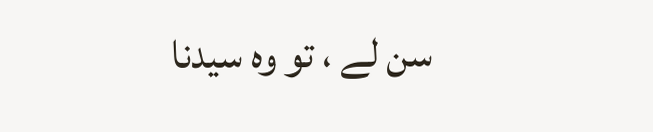سن لے ، تو وہ سیدنا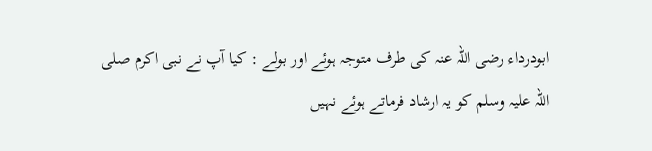ابودرداء رضی اللہ عنہ کی طرف متوجہ ہوئے اور بولے : کیا آپ نے نبی اکرم صلی اللہ علیہ وسلم کو یہ ارشاد فرماتے ہوئے نہیں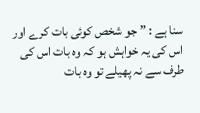سنا ہے : ” جو شخص کوئی بات کرے اور اس کی یہ خواہش ہو کہ وہ بات اس کی طرف سے نہ پھیلے تو وہ بات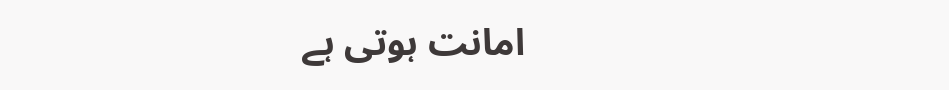امانت ہوتی ہے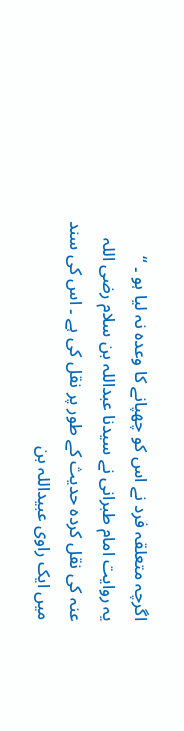اگرچہ متعلقہ فرد نے اس کو چھپانے کا وعدہ نہ لیا ہو ۔ “
یہ روایت امام طبرانی نے سیدنا عبداللہ بن سلام رضی اللہ عنہ کی نقل کردہ حدیث کے طور پر نقل کی ہے ۔ اس کی سند میں ایک راوی عبیداللہ بن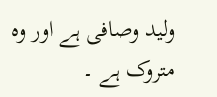ولید وصافی ہے اور وہ متروک ہے ۔